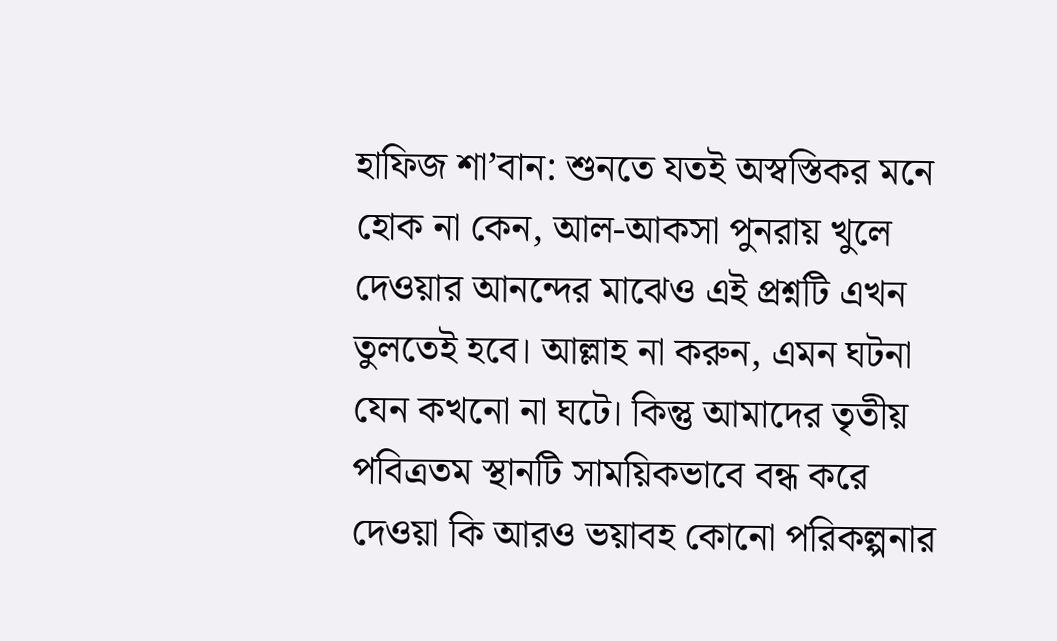হাফিজ শা’বান: শুনতে যতই অস্বস্তিকর মনে হোক না কেন, আল-আকসা পুনরায় খুলে দেওয়ার আনন্দের মাঝেও এই প্রশ্নটি এখন তুলতেই হবে। আল্লাহ না করুন, এমন ঘটনা যেন কখনো না ঘটে। কিন্তু আমাদের তৃতীয় পবিত্রতম স্থানটি সাময়িকভাবে বন্ধ করে দেওয়া কি আরও ভয়াবহ কোনো পরিকল্পনার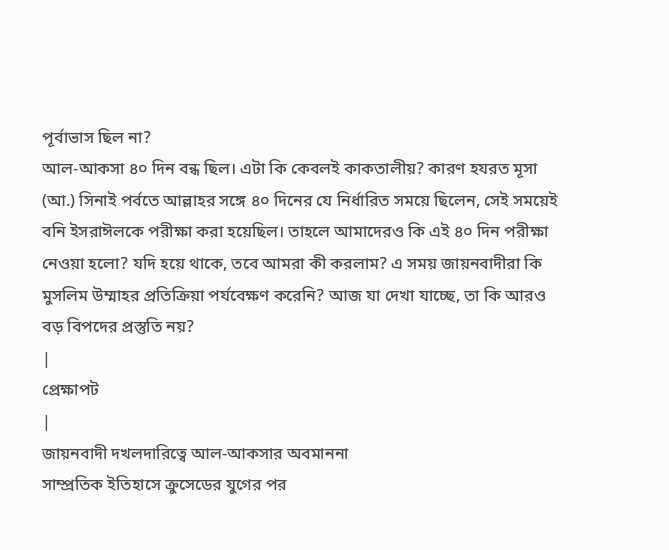পূর্বাভাস ছিল না?
আল-আকসা ৪০ দিন বন্ধ ছিল। এটা কি কেবলই কাকতালীয়? কারণ হযরত মূসা (আ.) সিনাই পর্বতে আল্লাহর সঙ্গে ৪০ দিনের যে নির্ধারিত সময়ে ছিলেন, সেই সময়েই বনি ইসরাঈলকে পরীক্ষা করা হয়েছিল। তাহলে আমাদেরও কি এই ৪০ দিন পরীক্ষা নেওয়া হলো? যদি হয়ে থাকে, তবে আমরা কী করলাম? এ সময় জায়নবাদীরা কি মুসলিম উম্মাহর প্রতিক্রিয়া পর্যবেক্ষণ করেনি? আজ যা দেখা যাচ্ছে, তা কি আরও বড় বিপদের প্রস্তুতি নয়?
|
প্রেক্ষাপট
|
জায়নবাদী দখলদারিত্বে আল-আকসার অবমাননা
সাম্প্রতিক ইতিহাসে ক্রুসেডের যুগের পর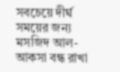সবচেয়ে দীর্ঘ সময়ের জন্য মসজিদ আল-আকসা বন্ধ রাখা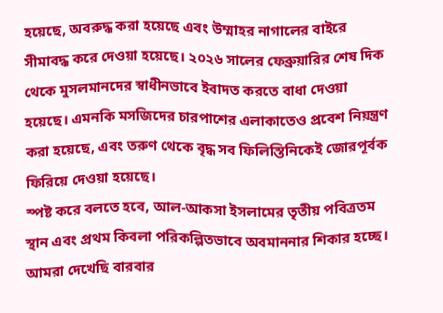হয়েছে, অবরুদ্ধ করা হয়েছে এবং উম্মাহর নাগালের বাইরে সীমাবদ্ধ করে দেওয়া হয়েছে। ২০২৬ সালের ফেব্রুয়ারির শেষ দিক থেকে মুসলমানদের স্বাধীনভাবে ইবাদত করতে বাধা দেওয়া হয়েছে। এমনকি মসজিদের চারপাশের এলাকাতেও প্রবেশ নিয়ন্ত্রণ করা হয়েছে, এবং তরুণ থেকে বৃদ্ধ সব ফিলিস্তিনিকেই জোরপূর্বক ফিরিয়ে দেওয়া হয়েছে।
স্পষ্ট করে বলতে হবে, আল-আকসা ইসলামের তৃতীয় পবিত্রতম স্থান এবং প্রথম কিবলা পরিকল্পিতভাবে অবমাননার শিকার হচ্ছে। আমরা দেখেছি বারবার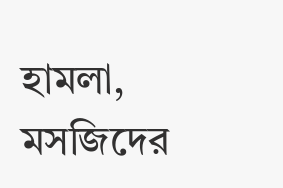হামলা, মসজিদের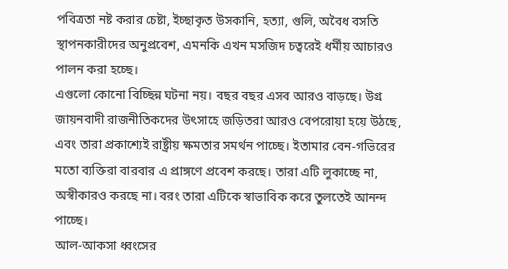পবিত্রতা নষ্ট করার চেষ্টা, ইচ্ছাকৃত উসকানি, হত্যা, গুলি, অবৈধ বসতি স্থাপনকারীদের অনুপ্রবেশ, এমনকি এখন মসজিদ চত্বরেই ধর্মীয় আচারও পালন করা হচ্ছে।
এগুলো কোনো বিচ্ছিন্ন ঘটনা নয়। বছর বছর এসব আরও বাড়ছে। উগ্র জায়নবাদী রাজনীতিকদের উৎসাহে জড়িতরা আরও বেপরোয়া হয়ে উঠছে, এবং তারা প্রকাশ্যেই রাষ্ট্রীয় ক্ষমতার সমর্থন পাচ্ছে। ইতামার বেন-গভিরের মতো ব্যক্তিরা বারবার এ প্রাঙ্গণে প্রবেশ করছে। তারা এটি লুকাচ্ছে না, অস্বীকারও করছে না। বরং তারা এটিকে স্বাভাবিক করে তুলতেই আনন্দ পাচ্ছে।
আল-আকসা ধ্বংসের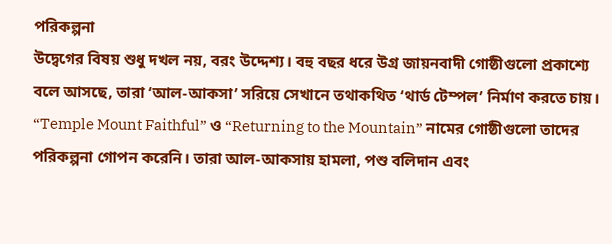পরিকল্পনা
উদ্বেগের বিষয় শুধু দখল নয়, বরং উদ্দেশ্য। বহু বছর ধরে উগ্র জায়নবাদী গোষ্ঠীগুলো প্রকাশ্যে বলে আসছে, তারা ‘আল-আকসা’ সরিয়ে সেখানে তথাকথিত ‘থার্ড টেম্পল’ নির্মাণ করতে চায়। “Temple Mount Faithful” ও “Returning to the Mountain” নামের গোষ্ঠীগুলো তাদের পরিকল্পনা গোপন করেনি। তারা আল-আকসায় হামলা, পশু বলিদান এবং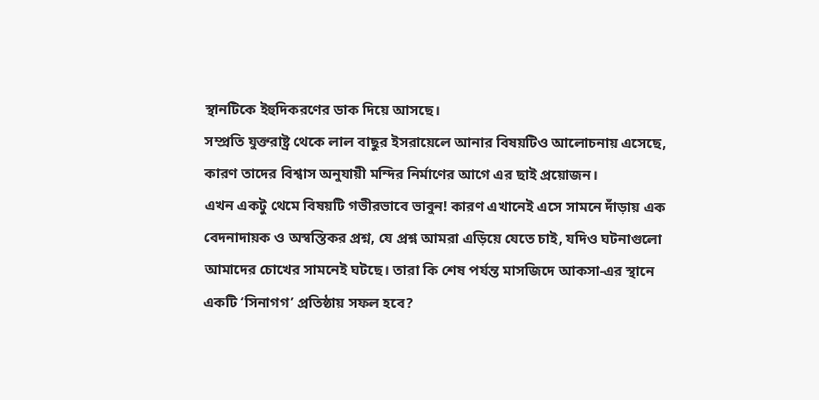স্থানটিকে ইহুদিকরণের ডাক দিয়ে আসছে।
সম্প্রতি যুক্তরাষ্ট্র থেকে লাল বাছুর ইসরায়েলে আনার বিষয়টিও আলোচনায় এসেছে, কারণ তাদের বিশ্বাস অনুযায়ী মন্দির নির্মাণের আগে এর ছাই প্রয়োজন।
এখন একটু থেমে বিষয়টি গভীরভাবে ভাবুন! কারণ এখানেই এসে সামনে দাঁড়ায় এক বেদনাদায়ক ও অস্বস্তিকর প্রশ্ন, যে প্রশ্ন আমরা এড়িয়ে যেতে চাই, যদিও ঘটনাগুলো আমাদের চোখের সামনেই ঘটছে। তারা কি শেষ পর্যন্ত মাসজিদে আকসা-এর স্থানে একটি ‘সিনাগগ’ প্রতিষ্ঠায় সফল হবে?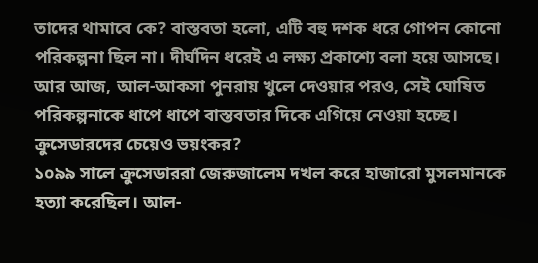তাদের থামাবে কে? বাস্তবতা হলো, এটি বহু দশক ধরে গোপন কোনো পরিকল্পনা ছিল না। দীর্ঘদিন ধরেই এ লক্ষ্য প্রকাশ্যে বলা হয়ে আসছে। আর আজ, আল-আকসা পুনরায় খুলে দেওয়ার পরও, সেই ঘোষিত পরিকল্পনাকে ধাপে ধাপে বাস্তবতার দিকে এগিয়ে নেওয়া হচ্ছে।
ক্রুসেডারদের চেয়েও ভয়ংকর?
১০৯৯ সালে ক্রুসেডাররা জেরুজালেম দখল করে হাজারো মুসলমানকে হত্যা করেছিল। আল-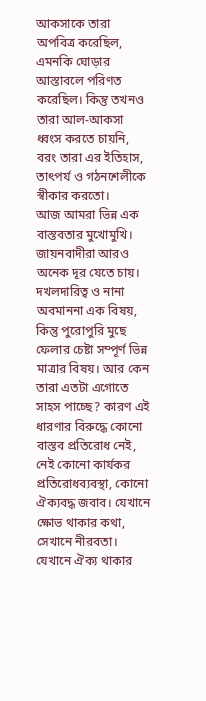আকসাকে তারা অপবিত্র করেছিল, এমনকি ঘোড়ার আস্তাবলে পরিণত করেছিল। কিন্তু তখনও তারা আল-আকসা ধ্বংস করতে চায়নি, বরং তারা এর ইতিহাস, তাৎপর্য ও গঠনশেলীকে স্বীকার করতো।
আজ আমরা ভিন্ন এক বাস্তবতার মুখোমুখি। জায়নবাদীরা আরও অনেক দূর যেতে চায়। দখলদারিত্ব ও নানা অবমাননা এক বিষয়, কিন্তু পুরোপুরি মুছে ফেলার চেষ্টা সম্পূর্ণ ভিন্ন মাত্রার বিষয়। আর কেন তারা এতটা এগোতে সাহস পাচ্ছে? কারণ এই ধারণার বিরুদ্ধে কোনো বাস্তব প্রতিরোধ নেই, নেই কোনো কার্যকর প্রতিরোধব্যবস্থা, কোনো ঐক্যবদ্ধ জবাব। যেখানে ক্ষোভ থাকার কথা, সেখানে নীরবতা। যেখানে ঐক্য থাকার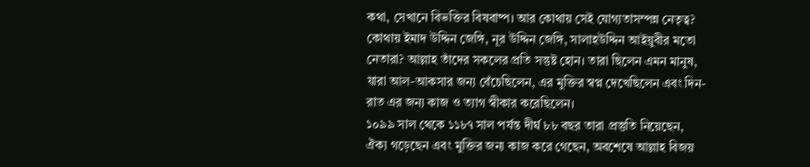কথা, সেখানে বিভক্তির বিষবাষ্প। আর কোথায় সেই যোগ্যতাসম্পন্ন নেতৃত্ব? কোথায় ইমাদ উদ্দিন জেঙ্গি, নূর উদ্দিন জেঙ্গি, সালাহউদ্দিন আইয়ুবীর মতো নেতারা? আল্লাহ তাঁদের সকলের প্রতি সন্তুষ্ট হোন। তারা ছিলেন এমন মানুষ, যারা আল-আকসার জন্য বেঁচেছিলেন, এর মুক্তির স্বপ্ন দেখেছিলেন এবং দিন-রাত এর জন্য কাজ ও ত্যাগ স্বীকার করেছিলেন।
১০৯৯ সাল থেকে ১১৮৭ সাল পর্যন্ত দীর্ঘ ৮৮ বছর তারা প্রস্তুতি নিয়েছেন, ঐক্য গড়েছেন এবং মুক্তির জন্য কাজ করে গেছেন, অবশেষে আল্লাহ বিজয়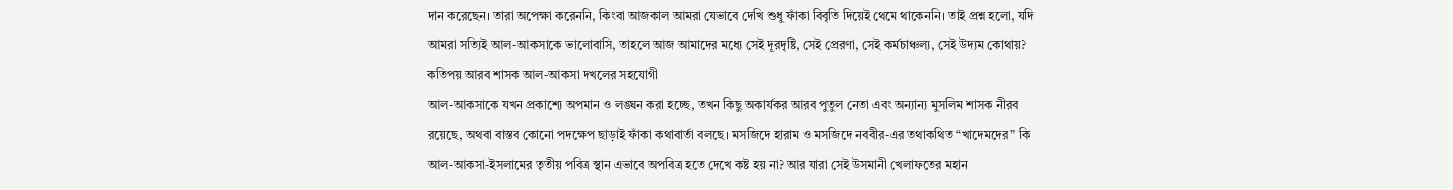দান করেছেন। তারা অপেক্ষা করেননি, কিংবা আজকাল আমরা যেভাবে দেখি শুধু ফাঁকা বিবৃতি দিয়েই থেমে থাকেননি। তাই প্রশ্ন হলো, যদি আমরা সত্যিই আল-আকসাকে ভালোবাসি, তাহলে আজ আমাদের মধ্যে সেই দূরদৃষ্টি, সেই প্রেরণা, সেই কর্মচাঞ্চল্য, সেই উদ্যম কোথায়?
কতিপয় আরব শাসক আল-আকসা দখলের সহযোগী
আল-আকসাকে যখন প্রকাশ্যে অপমান ও লঙ্ঘন করা হচ্ছে, তখন কিছু অকার্যকর আরব পুতুল নেতা এবং অন্যান্য মুসলিম শাসক নীরব রয়েছে, অথবা বাস্তব কোনো পদক্ষেপ ছাড়াই ফাঁকা কথাবার্তা বলছে। মসজিদে হারাম ও মসজিদে নববীর-এর তথাকথিত “খাদেমদের” কি আল-আকসা-ইসলামের তৃতীয় পবিত্র স্থান এভাবে অপবিত্র হতে দেখে কষ্ট হয় না? আর যারা সেই উসমানী খেলাফতের মহান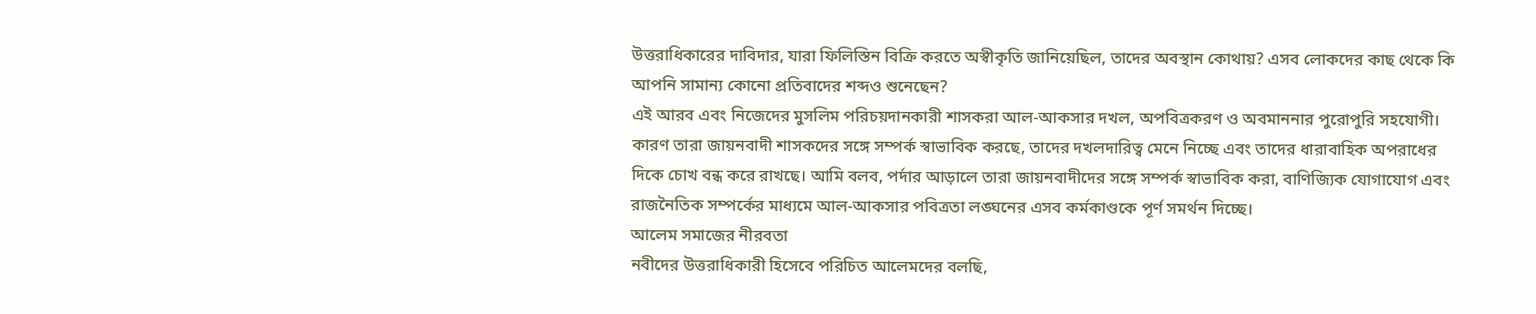উত্তরাধিকারের দাবিদার, যারা ফিলিস্তিন বিক্রি করতে অস্বীকৃতি জানিয়েছিল, তাদের অবস্থান কোথায়? এসব লোকদের কাছ থেকে কি আপনি সামান্য কোনো প্রতিবাদের শব্দও শুনেছেন?
এই আরব এবং নিজেদের মুসলিম পরিচয়দানকারী শাসকরা আল-আকসার দখল, অপবিত্রকরণ ও অবমাননার পুরোপুরি সহযোগী। কারণ তারা জায়নবাদী শাসকদের সঙ্গে সম্পর্ক স্বাভাবিক করছে, তাদের দখলদারিত্ব মেনে নিচ্ছে এবং তাদের ধারাবাহিক অপরাধের দিকে চোখ বন্ধ করে রাখছে। আমি বলব, পর্দার আড়ালে তারা জায়নবাদীদের সঙ্গে সম্পর্ক স্বাভাবিক করা, বাণিজ্যিক যোগাযোগ এবং রাজনৈতিক সম্পর্কের মাধ্যমে আল-আকসার পবিত্রতা লঙ্ঘনের এসব কর্মকাণ্ডকে পূর্ণ সমর্থন দিচ্ছে।
আলেম সমাজের নীরবতা
নবীদের উত্তরাধিকারী হিসেবে পরিচিত আলেমদের বলছি,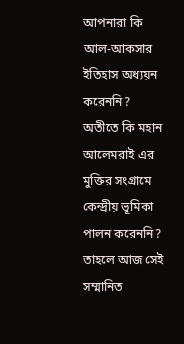আপনারা কি আল-আকসার ইতিহাস অধ্যয়ন করেননি? অতীতে কি মহান আলেমরাই এর মুক্তির সংগ্রামে কেন্দ্রীয় ভূমিকা পালন করেননি? তাহলে আজ সেই সম্মানিত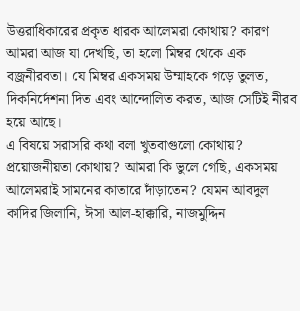উত্তরাধিকারের প্রকৃত ধারক আলেমরা কোথায়? কারণ আমরা আজ যা দেখছি, তা হলো মিম্বর থেকে এক বজ্রনীরবতা। যে মিম্বর একসময় উম্মাহকে গড়ে তুলত, দিকনির্দেশনা দিত এবং আন্দোলিত করত, আজ সেটিই নীরব হয়ে আছে।
এ বিষয়ে সরাসরি কথা বলা খুতবাগুলো কোথায়? প্রয়োজনীয়তা কোথায়? আমরা কি ভুলে গেছি, একসময় আলেমরাই সামনের কাতারে দাঁড়াতেন? যেমন আবদুল কাদির জিলানি, ঈসা আল-হাক্কারি, নাজমুদ্দিন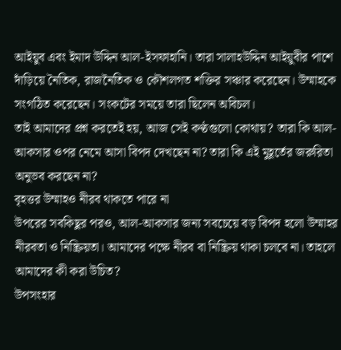আইয়ুব এবং ইমাদ উদ্দিন আল-ইসফাহানি। তারা সালাহউদ্দিন আইয়ুবীর পাশে দাঁড়িয়ে নৈতিক, রাজনৈতিক ও কৌশলগত শক্তির সঞ্চার করেছেন। উম্মাহকে সংগঠিত করেছেন। সংকটের সময়ে তারা ছিলেন অবিচল।
তাই আমাদের প্রশ্ন করতেই হয়, আজ সেই কণ্ঠগুলো কোথায়? তারা কি আল-আকসার ওপর নেমে আসা বিপদ দেখছেন না? তারা কি এই মুহূর্তের জরুরিতা অনুভব করছেন না?
বৃহত্তর উম্মাহও নীরব থাকতে পারে না
উপরের সবকিছুর পরও, আল-আকসার জন্য সবচেয়ে বড় বিপদ হলো উম্মাহর নীরবতা ও নিষ্ক্রিয়তা। আমাদের পক্ষে নীরব বা নিষ্ক্রিয় থাকা চলবে না। তাহলে আমাদের কী করা উচিত?
উপসংহার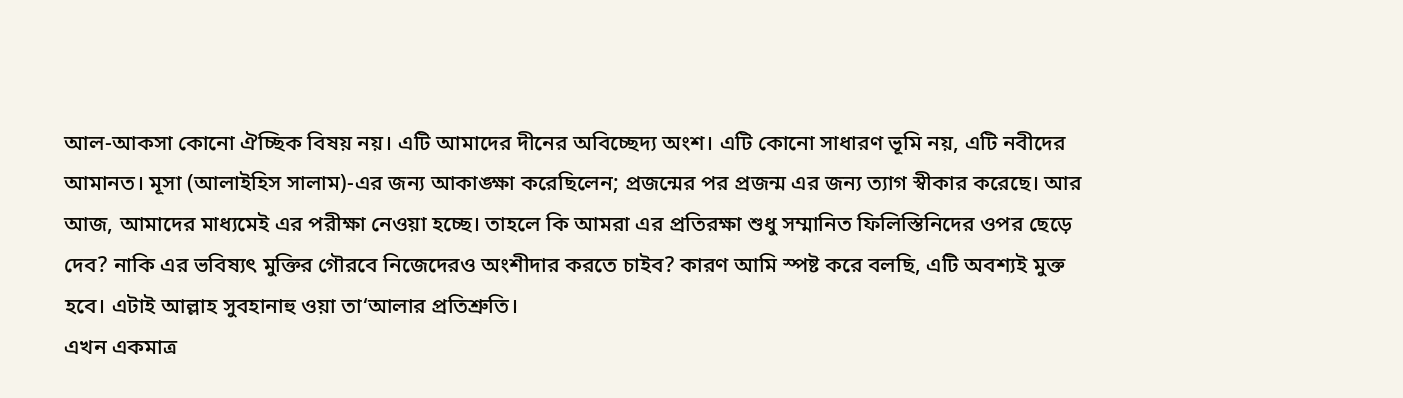আল-আকসা কোনো ঐচ্ছিক বিষয় নয়। এটি আমাদের দীনের অবিচ্ছেদ্য অংশ। এটি কোনো সাধারণ ভূমি নয়, এটি নবীদের আমানত। মূসা (আলাইহিস সালাম)-এর জন্য আকাঙ্ক্ষা করেছিলেন; প্রজন্মের পর প্রজন্ম এর জন্য ত্যাগ স্বীকার করেছে। আর আজ, আমাদের মাধ্যমেই এর পরীক্ষা নেওয়া হচ্ছে। তাহলে কি আমরা এর প্রতিরক্ষা শুধু সম্মানিত ফিলিস্তিনিদের ওপর ছেড়ে দেব? নাকি এর ভবিষ্যৎ মুক্তির গৌরবে নিজেদেরও অংশীদার করতে চাইব? কারণ আমি স্পষ্ট করে বলছি, এটি অবশ্যই মুক্ত হবে। এটাই আল্লাহ সুবহানাহু ওয়া তা‘আলার প্রতিশ্রুতি।
এখন একমাত্র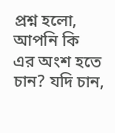প্রশ্ন হলো, আপনি কি এর অংশ হতে চান? যদি চান,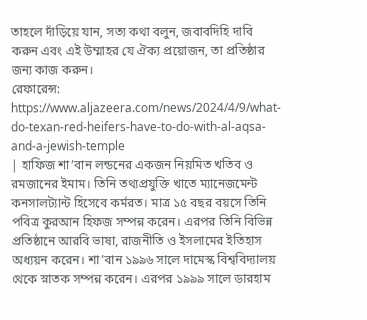তাহলে দাঁড়িয়ে যান, সত্য কথা বলুন, জবাবদিহি দাবি করুন এবং এই উম্মাহর যে ঐক্য প্রয়োজন, তা প্রতিষ্ঠার জন্য কাজ করুন।
রেফারেন্স: https://www.aljazeera.com/news/2024/4/9/what-do-texan-red-heifers-have-to-do-with-al-aqsa-and-a-jewish-temple
| হাফিজ শা’বান লন্ডনের একজন নিয়মিত খতিব ও রমজানের ইমাম। তিনি তথ্যপ্রযুক্তি খাতে ম্যানেজমেন্ট কনসালট্যান্ট হিসেবে কর্মরত। মাত্র ১৫ বছর বয়সে তিনি পবিত্র কুরআন হিফজ সম্পন্ন করেন। এরপর তিনি বিভিন্ন প্রতিষ্ঠানে আরবি ভাষা, রাজনীতি ও ইসলামের ইতিহাস অধ্যয়ন করেন। শা’বান ১৯৯৬ সালে দামেস্ক বিশ্ববিদ্যালয় থেকে স্নাতক সম্পন্ন করেন। এরপর ১৯৯৯ সালে ডারহাম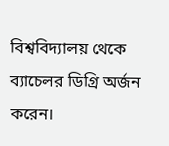বিশ্ববিদ্যালয় থেকে ব্যাচেলর ডিগ্রি অর্জন করেন।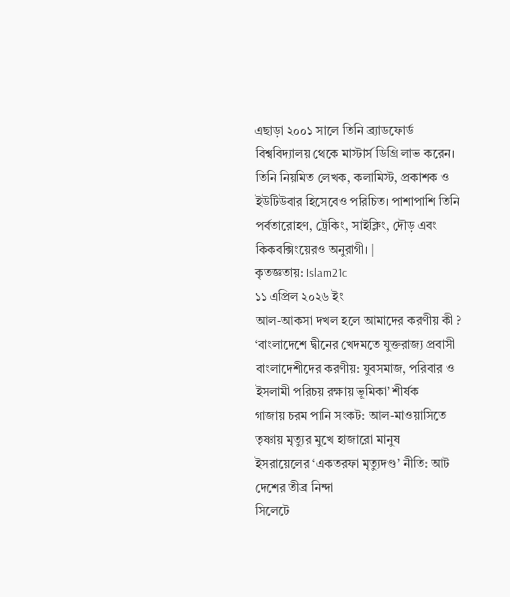এছাড়া ২০০১ সালে তিনি ব্র্যাডফোর্ড বিশ্ববিদ্যালয় থেকে মাস্টার্স ডিগ্রি লাভ করেন। তিনি নিয়মিত লেখক, কলামিস্ট, প্রকাশক ও ইউটিউবার হিসেবেও পরিচিত। পাশাপাশি তিনি পর্বতারোহণ, ট্রেকিং, সাইক্লিং, দৌড় এবং কিকবক্সিংয়েরও অনুরাগী। |
কৃতজ্ঞতায়: Islam21c
১১ এপ্রিল ২০২৬ ইং
আল-আকসা দখল হলে আমাদের করণীয় কী ?
‘বাংলাদেশে দ্বীনের খেদমতে যুক্তরাজ্য প্রবাসী বাংলাদেশীদের করণীয়: যুবসমাজ, পরিবার ও ইসলামী পরিচয় রক্ষায় ভূমিকা’ শীর্ষক
গাজায় চরম পানি সংকট: আল-মাওয়াসিতে তৃষ্ণায় মৃত্যুর মুখে হাজারো মানুষ
ইসরায়েলের ‘একতরফা মৃত্যুদণ্ড’ নীতি: আট দেশের তীব্র নিন্দা
সিলেটে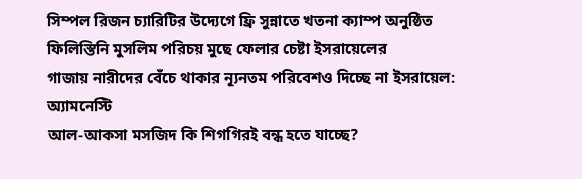সিম্পল রিজন চ্যারিটির উদ্যেগে ফ্রি সুন্নাতে খতনা ক্যাম্প অনুষ্ঠিত
ফিলিস্তিনি মুসলিম পরিচয় মুছে ফেলার চেষ্টা ইসরায়েলের
গাজায় নারীদের বেঁচে থাকার ন্যূনতম পরিবেশও দিচ্ছে না ইসরায়েল: অ্যামনেস্টি
আল-আকসা মসজিদ কি শিগগিরই বন্ধ হতে যাচ্ছে?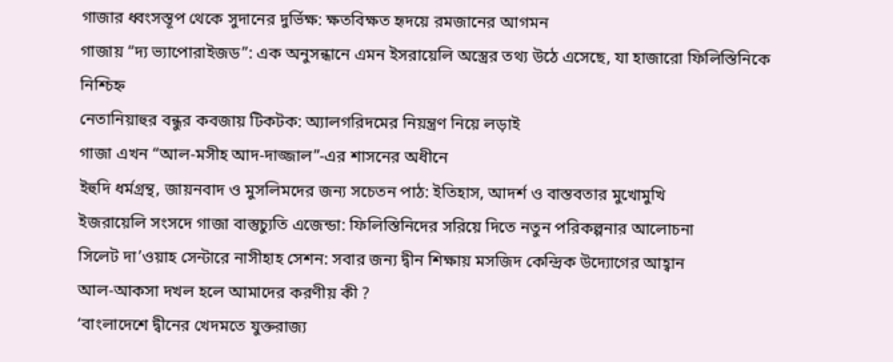গাজার ধ্বংসস্তূপ থেকে সুদানের দুর্ভিক্ষ: ক্ষতবিক্ষত হৃদয়ে রমজানের আগমন
গাজায় “দ্য ভ্যাপোরাইজড”: এক অনুসন্ধানে এমন ইসরায়েলি অস্ত্রের তথ্য উঠে এসেছে, যা হাজারো ফিলিস্তিনিকে নিশ্চিহ্ন
নেতানিয়াহুর বন্ধুর কবজায় টিকটক: অ্যালগরিদমের নিয়ন্ত্রণ নিয়ে লড়াই
গাজা এখন “আল-মসীহ আদ-দাজ্জাল”-এর শাসনের অধীনে
ইহুদি ধর্মগ্রন্থ, জায়নবাদ ও মুসলিমদের জন্য সচেতন পাঠ: ইতিহাস, আদর্শ ও বাস্তবতার মুখোমুখি
ইজরায়েলি সংসদে গাজা বাস্তুচ্যুতি এজেন্ডা: ফিলিস্তিনিদের সরিয়ে দিতে নতুন পরিকল্পনার আলোচনা
সিলেট দা’ওয়াহ সেন্টারে নাসীহাহ সেশন: সবার জন্য দ্বীন শিক্ষায় মসজিদ কেন্দ্রিক উদ্যোগের আহ্বান
আল-আকসা দখল হলে আমাদের করণীয় কী ?
‘বাংলাদেশে দ্বীনের খেদমতে যুক্তরাজ্য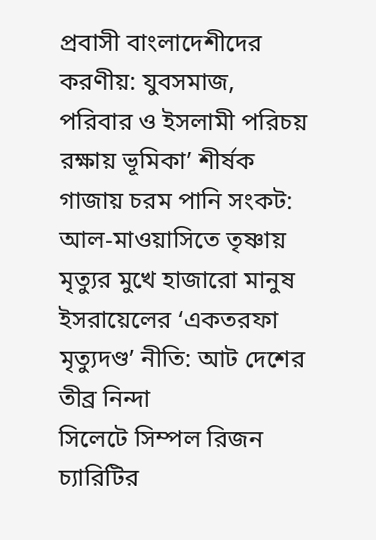প্রবাসী বাংলাদেশীদের করণীয়: যুবসমাজ, পরিবার ও ইসলামী পরিচয় রক্ষায় ভূমিকা’ শীর্ষক
গাজায় চরম পানি সংকট: আল-মাওয়াসিতে তৃষ্ণায় মৃত্যুর মুখে হাজারো মানুষ
ইসরায়েলের ‘একতরফা মৃত্যুদণ্ড’ নীতি: আট দেশের তীব্র নিন্দা
সিলেটে সিম্পল রিজন চ্যারিটির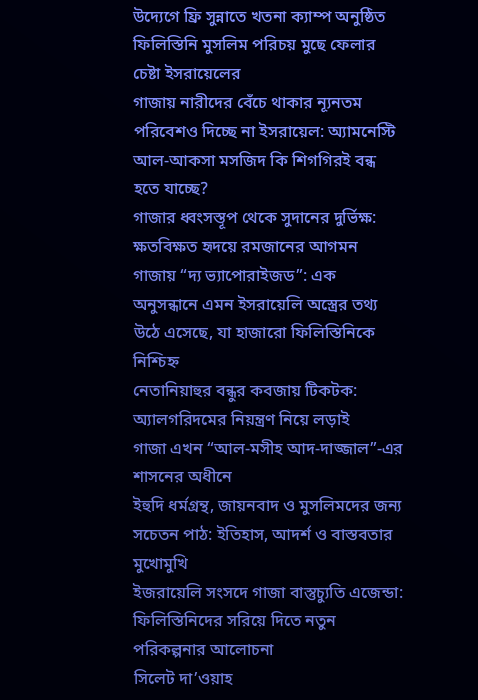উদ্যেগে ফ্রি সুন্নাতে খতনা ক্যাম্প অনুষ্ঠিত
ফিলিস্তিনি মুসলিম পরিচয় মুছে ফেলার চেষ্টা ইসরায়েলের
গাজায় নারীদের বেঁচে থাকার ন্যূনতম পরিবেশও দিচ্ছে না ইসরায়েল: অ্যামনেস্টি
আল-আকসা মসজিদ কি শিগগিরই বন্ধ হতে যাচ্ছে?
গাজার ধ্বংসস্তূপ থেকে সুদানের দুর্ভিক্ষ: ক্ষতবিক্ষত হৃদয়ে রমজানের আগমন
গাজায় “দ্য ভ্যাপোরাইজড”: এক অনুসন্ধানে এমন ইসরায়েলি অস্ত্রের তথ্য উঠে এসেছে, যা হাজারো ফিলিস্তিনিকে নিশ্চিহ্ন
নেতানিয়াহুর বন্ধুর কবজায় টিকটক: অ্যালগরিদমের নিয়ন্ত্রণ নিয়ে লড়াই
গাজা এখন “আল-মসীহ আদ-দাজ্জাল”-এর শাসনের অধীনে
ইহুদি ধর্মগ্রন্থ, জায়নবাদ ও মুসলিমদের জন্য সচেতন পাঠ: ইতিহাস, আদর্শ ও বাস্তবতার মুখোমুখি
ইজরায়েলি সংসদে গাজা বাস্তুচ্যুতি এজেন্ডা: ফিলিস্তিনিদের সরিয়ে দিতে নতুন পরিকল্পনার আলোচনা
সিলেট দা’ওয়াহ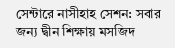সেন্টারে নাসীহাহ সেশন: সবার জন্য দ্বীন শিক্ষায় মসজিদ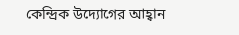কেন্দ্রিক উদ্যোগের আহ্বান